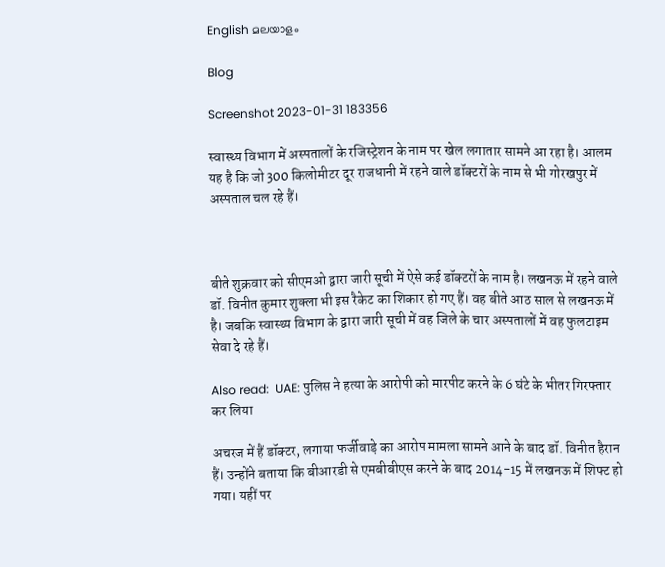English മലയാളം

Blog

Screenshot 2023-01-31 183356

स्वास्थ्य विभाग में अस्पतालों के रजिस्ट्रेशन के नाम पर खेल लगातार सामने आ रहा है। आलम यह है कि जो 300 किलोमीटर दूर राजधानी में रहने वाले डॉक्टरों के नाम से भी गोरखपुर में अस्पताल चल रहे हैं।



बीते शुक्रवार को सीएमओ द्वारा जारी सूची में ऐसे कई डॉक्टरों के नाम है। लखनऊ में रहने वाले डॉ. विनीत कुमार शुक्ला भी इस रैकेट का शिकार हो गए हैं। वह बीते आठ साल से लखनऊ में है। जबकि स्वास्थ्य विभाग के द्वारा जारी सूची में वह जिले के चार अस्पतालों में वह फुलटाइम सेवा दे रहे हैं।

Also read:  UAE: पुलिस ने हत्या के आरोपी को मारपीट करने के 6 घंटे के भीतर गिरफ्तार कर लिया

अचरज में हैं डॉक्टर, लगाया फर्जीवाड़े का आरोप मामला सामने आने के बाद डॉ. विनीत हैरान हैं। उन्होंने बताया कि बीआरडी से एमबीबीएस करने के बाद 2014-15 में लखनऊ में शिफ्ट हो गया। यहीं पर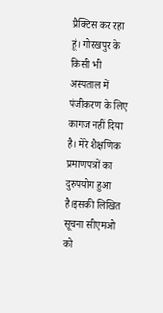प्रैक्टिस कर रहा हूं। गोरखपुर के किसी भी अस्पताल में पंजीकरण के लिए कागज नहीं दिया है। मेरे शैक्षणिक प्रमाणपत्रों का दुरुपयोग हुआ है।इसकी लिखित सूचना सीएमओ को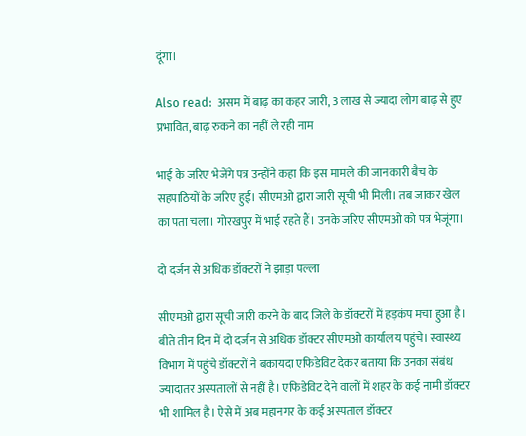दूंगा।

Also read:  असम में बाढ़ का कहर जारी, 3 लाख से ज्यादा लोग बाढ़ से हुए प्रभावित, बाढ़ रुकने का नहीं ले रही नाम

भाई के जरिए भेजेंगे पत्र उन्होंने कहा कि इस मामले की जानकारी बैच के सहपाठियों के जरिए हुई। सीएमओ द्वारा जारी सूची भी मिली। तब जाकर खेल का पता चला। गोरखपुर में भाई रहते हैं। उनके जरिए सीएमओ को पत्र भेजूंगा।

दो दर्जन से अधिक डॉक्टरों ने झाड़ा पल्ला

सीएमओ द्वारा सूची जारी करने के बाद जिले के डॉक्टरों में हड़कंप मचा हुआ है। बीते तीन दिन में दो दर्जन से अधिक डॉक्टर सीएमओ कार्यालय पहुंचे। स्वास्थ्य विभाग में पहुंचे डॉक्टरों ने बकायदा एफिडेविट देकर बताया कि उनका संबंध ज्यादातर अस्पतालों से नहीं है। एफिडेविट देने वालों में शहर के कई नामी डॉक्टर भी शामिल है। ऐसे में अब महानगर के कई अस्पताल डॉक्टर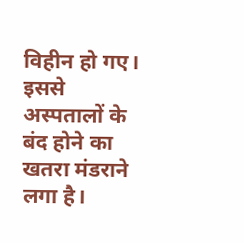विहीन हो गए। इससे अस्पतालों के बंद होने का खतरा मंडराने लगा है।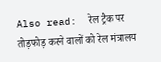Also read:  रेल ट्रैक पर तोड़फोड़ करने वालों को रेल मंत्रालय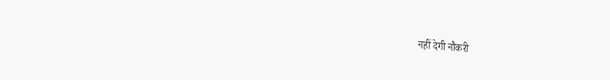नहीं देगी नौकरी